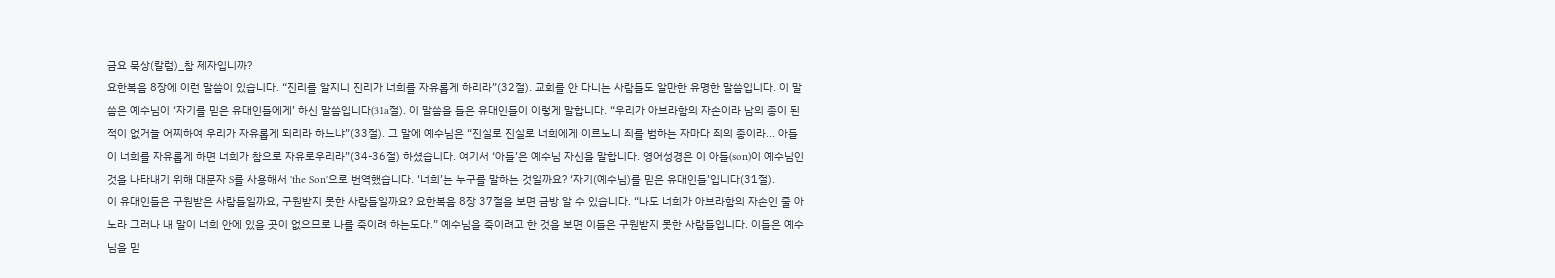금요 묵상(칼럼)_참 제자입니까?
요한복음 8장에 이런 말씀이 있습니다. “진리를 알지니 진리가 너희를 자유롭게 하리라”(32절). 교회를 안 다니는 사람들도 알만한 유명한 말씀입니다. 이 말씀은 예수님이 ‘자기를 믿은 유대인들에게’ 하신 말씀입니다(31a절). 이 말씀을 들은 유대인들이 이렇게 말합니다. “우리가 아브라함의 자손이라 남의 종이 된 적이 없거늘 어찌하여 우리가 자유롭게 되리라 하느냐”(33절). 그 말에 예수님은 “진실로 진실로 너희에게 이르노니 죄를 범하는 자마다 죄의 종이라... 아들이 너희를 자유롭게 하면 너희가 참으로 자유로우리라”(34-36절) 하셨습니다. 여기서 ‘아들’은 예수님 자신을 말합니다. 영어성경은 이 아들(son)이 예수님인 것을 나타내기 위해 대문자 S를 사용해서 'the Son'으로 번역했습니다. ‘너희’는 누구를 말하는 것일까요? ‘자기(예수님)를 믿은 유대인들’입니다(31절).
이 유대인들은 구원받은 사람들일까요, 구원받지 못한 사람들일까요? 요한복음 8장 37절을 보면 금방 알 수 있습니다. “나도 너희가 아브라함의 자손인 줄 아노라 그러나 내 말이 너희 안에 있을 곳이 없으므로 나를 죽이려 하는도다.” 예수님을 죽이려고 한 것을 보면 이들은 구원받지 못한 사람들입니다. 이들은 예수님을 믿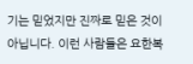기는 믿었지만 진짜로 믿은 것이 아닙니다. 이런 사람들은 요한복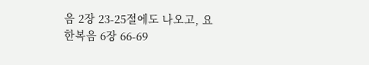음 2장 23-25절에도 나오고, 요한복음 6장 66-69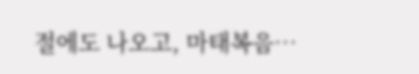절에도 나오고, 마태복음…